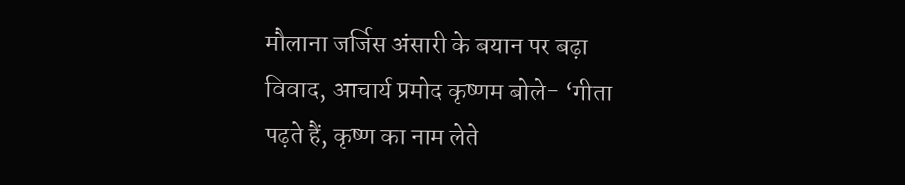मौलाना जर्जिस अंसारी के बयान पर बढ़ा विवाद, आचार्य प्रमोद कृष्णम बोले- ‘गीता पढ़ते हैं, कृष्ण का नाम लेते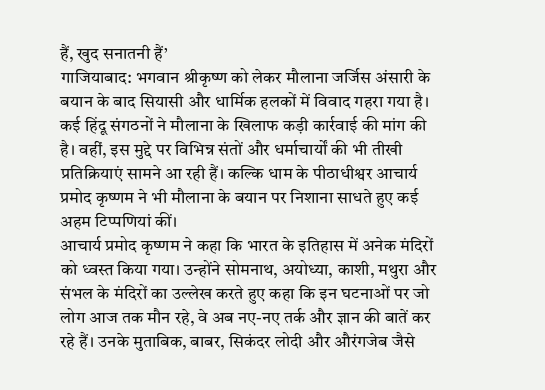हैं, खुद सनातनी हैं’
गाजियाबाद: भगवान श्रीकृष्ण को लेकर मौलाना जर्जिस अंसारी के बयान के बाद सियासी और धार्मिक हलकों में विवाद गहरा गया है। कई हिंदू संगठनों ने मौलाना के खिलाफ कड़ी कार्रवाई की मांग की है। वहीं, इस मुद्दे पर विभिन्न संतों और धर्माचार्यों की भी तीखी प्रतिक्रियाएं सामने आ रही हैं। कल्कि धाम के पीठाधीश्वर आचार्य प्रमोद कृष्णम ने भी मौलाना के बयान पर निशाना साधते हुए कई अहम टिप्पणियां कीं।
आचार्य प्रमोद कृष्णम ने कहा कि भारत के इतिहास में अनेक मंदिरों को ध्वस्त किया गया। उन्होंने सोमनाथ, अयोध्या, काशी, मथुरा और संभल के मंदिरों का उल्लेख करते हुए कहा कि इन घटनाओं पर जो लोग आज तक मौन रहे, वे अब नए-नए तर्क और ज्ञान की बातें कर रहे हैं। उनके मुताबिक, बाबर, सिकंदर लोदी और औरंगजेब जैसे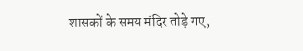शासकों के समय मंदिर तोड़े गए,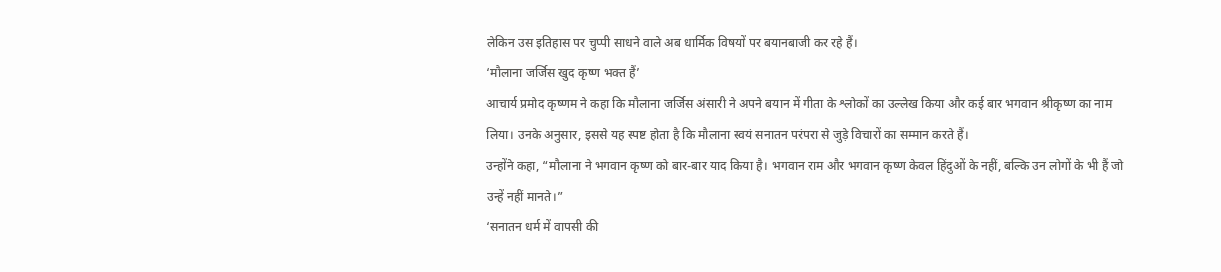लेकिन उस इतिहास पर चुप्पी साधने वाले अब धार्मिक विषयों पर बयानबाजी कर रहे हैं।
‘मौलाना जर्जिस खुद कृष्ण भक्त हैं’
आचार्य प्रमोद कृष्णम ने कहा कि मौलाना जर्जिस अंसारी ने अपने बयान में गीता के श्लोकों का उल्लेख किया और कई बार भगवान श्रीकृष्ण का नाम लिया। उनके अनुसार, इससे यह स्पष्ट होता है कि मौलाना स्वयं सनातन परंपरा से जुड़े विचारों का सम्मान करते हैं।
उन्होंने कहा, “मौलाना ने भगवान कृष्ण को बार-बार याद किया है। भगवान राम और भगवान कृष्ण केवल हिंदुओं के नहीं, बल्कि उन लोगों के भी हैं जो उन्हें नहीं मानते।”
‘सनातन धर्म में वापसी की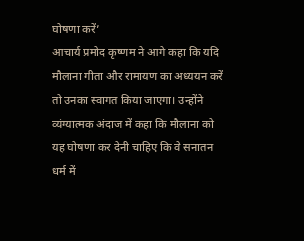घोषणा करें’
आचार्य प्रमोद कृष्णम ने आगे कहा कि यदि मौलाना गीता और रामायण का अध्ययन करें तो उनका स्वागत किया जाएगा। उन्होंने व्यंग्यात्मक अंदाज में कहा कि मौलाना को यह घोषणा कर देनी चाहिए कि वे सनातन धर्म में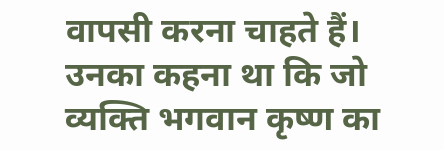वापसी करना चाहते हैं। उनका कहना था कि जो व्यक्ति भगवान कृष्ण का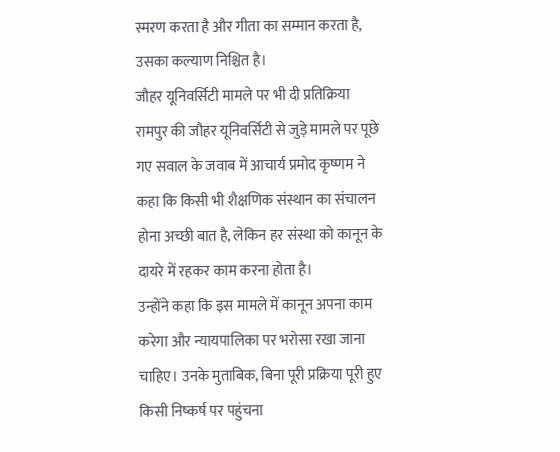स्मरण करता है और गीता का सम्मान करता है, उसका कल्याण निश्चित है।
जौहर यूनिवर्सिटी मामले पर भी दी प्रतिक्रिया
रामपुर की जौहर यूनिवर्सिटी से जुड़े मामले पर पूछे गए सवाल के जवाब में आचार्य प्रमोद कृष्णम ने कहा कि किसी भी शैक्षणिक संस्थान का संचालन होना अच्छी बात है, लेकिन हर संस्था को कानून के दायरे में रहकर काम करना होता है।
उन्होंने कहा कि इस मामले में कानून अपना काम करेगा और न्यायपालिका पर भरोसा रखा जाना चाहिए। उनके मुताबिक, बिना पूरी प्रक्रिया पूरी हुए किसी निष्कर्ष पर पहुंचना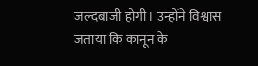जल्दबाजी होगी। उन्होंने विश्वास जताया कि कानून के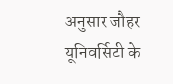अनुसार जौहर यूनिवर्सिटी के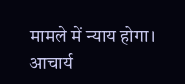मामले में न्याय होगा।
आचार्य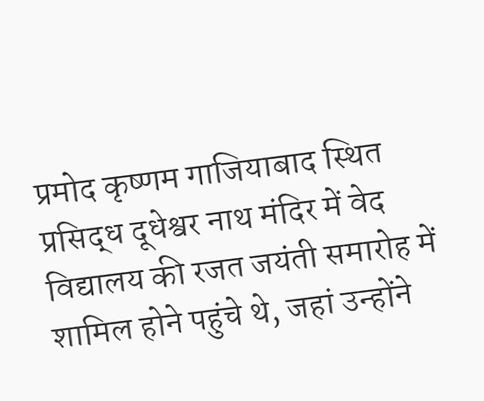प्रमोद कृष्णम गाजियाबाद स्थित प्रसिद्ध दूधेश्वर नाथ मंदिर में वेद विद्यालय की रजत जयंती समारोह में शामिल होने पहुंचे थे, जहां उन्होंने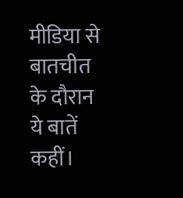मीडिया से बातचीत के दौरान ये बातें कहीं।